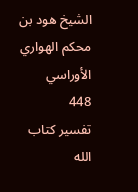الشيخ هود بن محكم الهواري الأوراسي
448
تفسير كتاب الله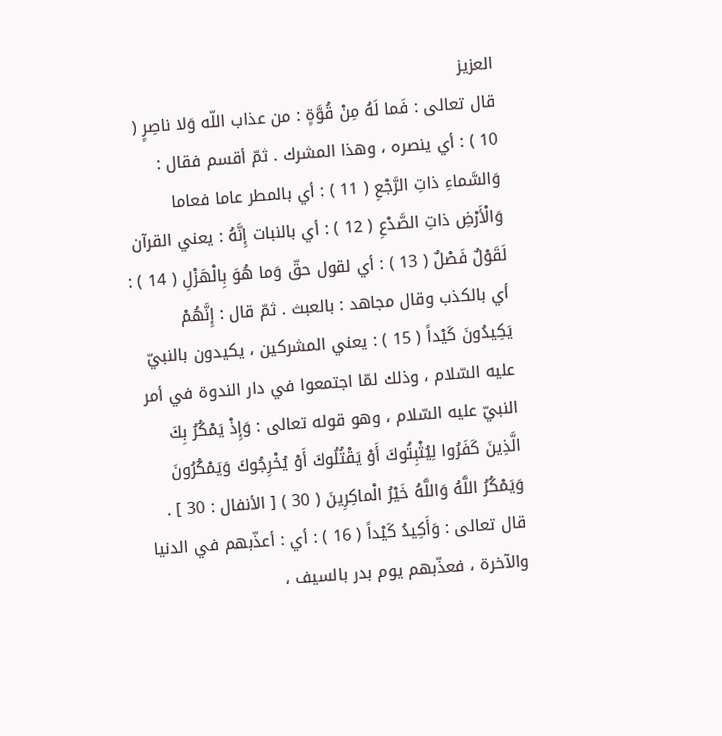العزيز
قال تعالى : فَما لَهُ مِنْ قُوَّةٍ : من عذاب اللّه وَلا ناصِرٍ ( 10 ) : أي ينصره ، وهذا المشرك . ثمّ أقسم فقال : وَالسَّماءِ ذاتِ الرَّجْعِ ( 11 ) : أي بالمطر عاما فعاما وَالْأَرْضِ ذاتِ الصَّدْعِ ( 12 ) : أي بالنبات إِنَّهُ : يعني القرآن لَقَوْلٌ فَصْلٌ ( 13 ) : أي لقول حقّ وَما هُوَ بِالْهَزْلِ ( 14 ) : أي بالكذب وقال مجاهد : بالعبث . ثمّ قال : إِنَّهُمْ يَكِيدُونَ كَيْداً ( 15 ) : يعني المشركين ، يكيدون بالنبيّ عليه السّلام ، وذلك لمّا اجتمعوا في دار الندوة في أمر النبيّ عليه السّلام ، وهو قوله تعالى : وَإِذْ يَمْكُرُ بِكَ الَّذِينَ كَفَرُوا لِيُثْبِتُوكَ أَوْ يَقْتُلُوكَ أَوْ يُخْرِجُوكَ وَيَمْكُرُونَ وَيَمْكُرُ اللَّهُ وَاللَّهُ خَيْرُ الْماكِرِينَ ( 30 ) [ الأنفال : 30 ] . قال تعالى : وَأَكِيدُ كَيْداً ( 16 ) : أي : أعذّبهم في الدنيا والآخرة ، فعذّبهم يوم بدر بالسيف ،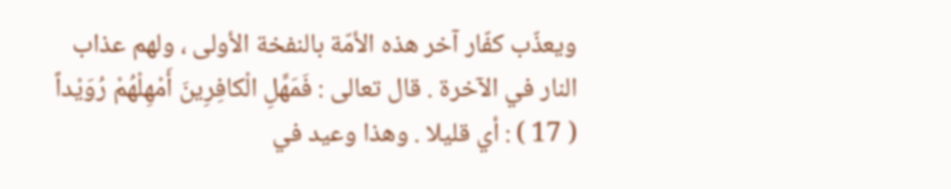ويعذّب كفّار آخر هذه الأمّة بالنفخة الأولى ، ولهم عذاب النار في الآخرة . قال تعالى : فَمَهِّلِ الْكافِرِينَ أَمْهِلْهُمْ رُوَيْداً ( 17 ) : أي قليلا . وهذا وعيد في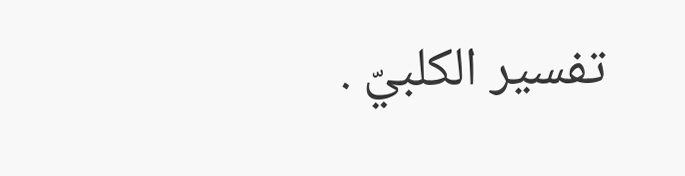تفسير الكلبيّ .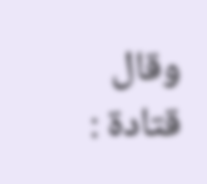وقال قتادة :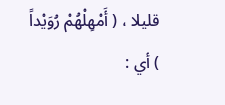قليلا ، ( أَمْهِلْهُمْ رُوَيْداً ) أي :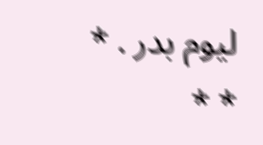ليوم بدر . * * *